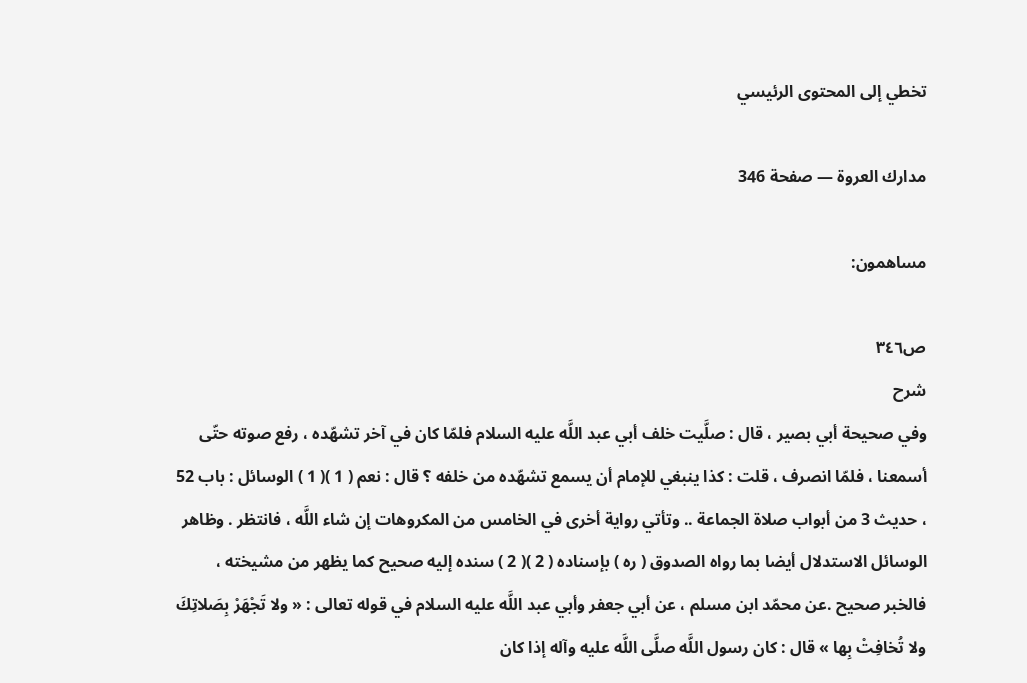تخطي إلى المحتوى الرئيسي

مدارك العروة — صفحة 346

مساهمون:

ص٣٤٦
شرح
وفي صحيحة أبي بصير ، قال : صلَّيت خلف أبي عبد اللَّه عليه السلام فلمّا كان في آخر تشهّده ، رفع صوته حتّى أسمعنا ، فلمّا انصرف ، قلت : كذا ينبغي للإمام أن يسمع تشهّده من خلفه ؟ قال : نعم ( 1 )( 1 ) الوسائل : باب 52 ، حديث 3 من أبواب صلاة الجماعة .. وتأتي رواية أخرى في الخامس من المكروهات إن شاء اللَّه ، فانتظر . وظاهر الوسائل الاستدلال أيضا بما رواه الصدوق ( ره ) بإسناده ( 2 )( 2 ) سنده إليه صحيح كما يظهر من مشيخته ، فالخبر صحيح .عن محمّد ابن مسلم ، عن أبي جعفر وأبي عبد اللَّه عليه السلام في قوله تعالى : « ولا تَجْهَرْ بِصَلاتِكَ ولا تُخافِتْ بِها » قال : كان رسول اللَّه صلَّى اللَّه عليه وآله إذا كان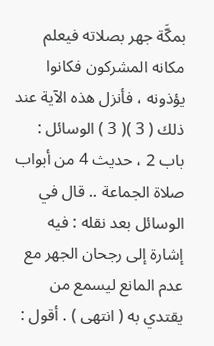بمكَّة جهر بصلاته فيعلم مكانه المشركون فكانوا يؤذونه ، فأنزل هذه الآية عند ذلك ( 3 )( 3 ) الوسائل : باب 2 ، حديث 4 من أبواب صلاة الجماعة .. قال في الوسائل بعد نقله : فيه إشارة إلى رجحان الجهر مع عدم المانع ليسمع من يقتدي به ( انتهى ) . أقول :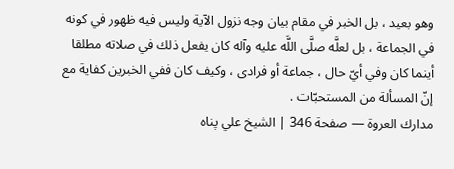وهو بعيد ، بل الخبر في مقام بيان وجه نزول الآية وليس فيه ظهور في كونه في الجماعة ، بل لعلَّه صلَّى اللَّه عليه وآله كان يفعل ذلك في صلاته مطلقا أينما كان وفي أيّ حال ، جماعة أو فرادى ، وكيف كان ففي الخبرين كفاية مع إنّ المسألة من المستحبّات .
مدارك العروة — صفحة 346 | الشيخ علي پناه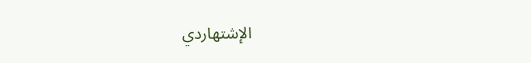الإشتهاردي